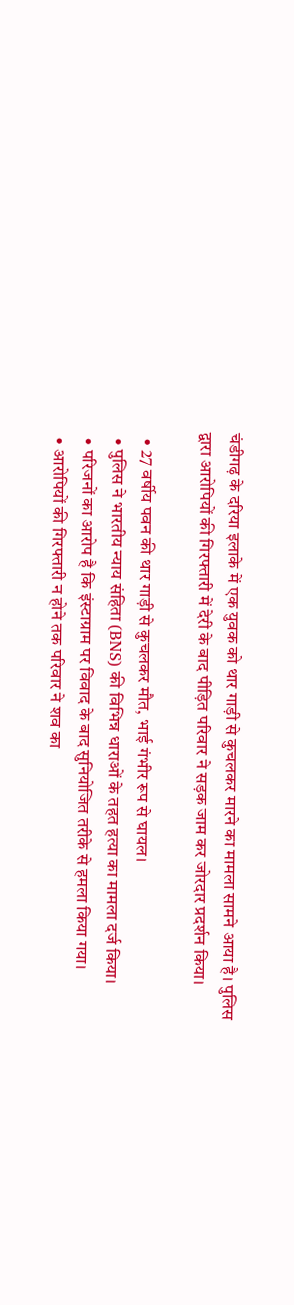चंडीगढ़ के दरिया इलाके में एक युवक को थार गाड़ी से कुचलकर मारने का मामला सामने आया है। पुलिस द्वारा आरोपियों की गिरफ्तारी में देरी के बाद पीड़ित परिवार ने सड़क जाम कर जोरदार प्रदर्शन किया।

  • 27 वर्षीय पवन की थार गाड़ी से कुचलकर मौत, भाई गंभीर रूप से घायल।
  • पुलिस ने भारतीय न्याय संहिता (BNS) की विभिन्न धाराओं के तहत हत्या का मामला दर्ज किया।
  • परिजनों का आरोप है कि इंस्टाग्राम पर विवाद के बाद सुनियोजित तरीके से हमला किया गया।
  • आरोपियों की गिरफ्तारी न होने तक परिवार ने शव का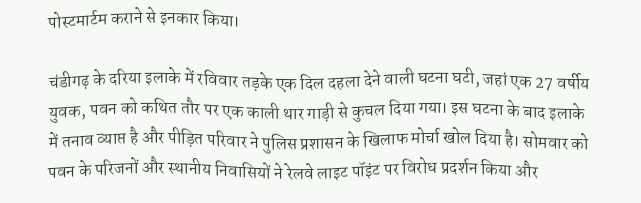पोस्टमार्टम कराने से इनकार किया।

चंडीगढ़ के दरिया इलाके में रविवार तड़के एक दिल दहला देने वाली घटना घटी, जहां एक 27 वर्षीय युवक, पवन को कथित तौर पर एक काली थार गाड़ी से कुचल दिया गया। इस घटना के बाद इलाके में तनाव व्याप्त है और पीड़ित परिवार ने पुलिस प्रशासन के खिलाफ मोर्चा खोल दिया है। सोमवार को पवन के परिजनों और स्थानीय निवासियों ने रेलवे लाइट पॉइंट पर विरोध प्रदर्शन किया और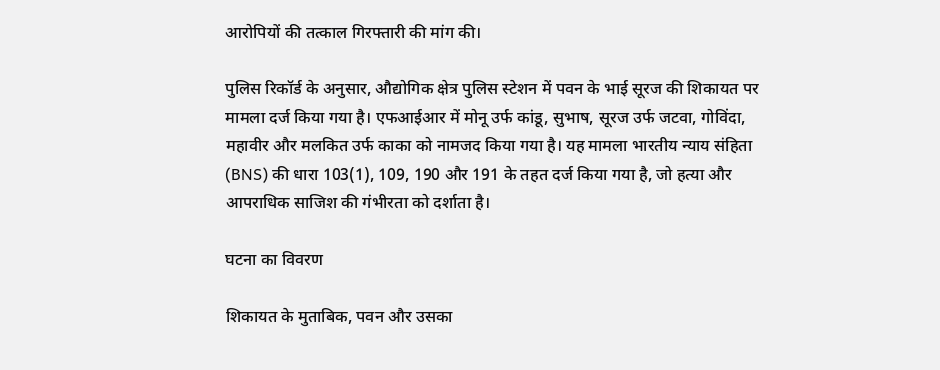आरोपियों की तत्काल गिरफ्तारी की मांग की।

पुलिस रिकॉर्ड के अनुसार, औद्योगिक क्षेत्र पुलिस स्टेशन में पवन के भाई सूरज की शिकायत पर मामला दर्ज किया गया है। एफआईआर में मोनू उर्फ कांडू, सुभाष, सूरज उर्फ जटवा, गोविंदा, महावीर और मलकित उर्फ काका को नामजद किया गया है। यह मामला भारतीय न्याय संहिता (BNS) की धारा 103(1), 109, 190 और 191 के तहत दर्ज किया गया है, जो हत्या और आपराधिक साजिश की गंभीरता को दर्शाता है।

घटना का विवरण

शिकायत के मुताबिक, पवन और उसका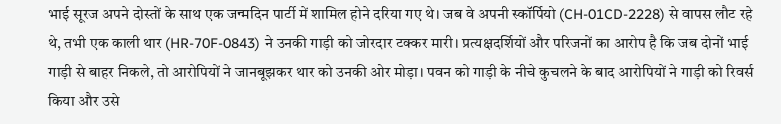भाई सूरज अपने दोस्तों के साथ एक जन्मदिन पार्टी में शामिल होने दरिया गए थे। जब वे अपनी स्कॉर्पियो (CH-01CD-2228) से वापस लौट रहे थे, तभी एक काली थार (HR-70F-0843) ने उनकी गाड़ी को जोरदार टक्कर मारी। प्रत्यक्षदर्शियों और परिजनों का आरोप है कि जब दोनों भाई गाड़ी से बाहर निकले, तो आरोपियों ने जानबूझकर थार को उनकी ओर मोड़ा। पवन को गाड़ी के नीचे कुचलने के बाद आरोपियों ने गाड़ी को रिवर्स किया और उसे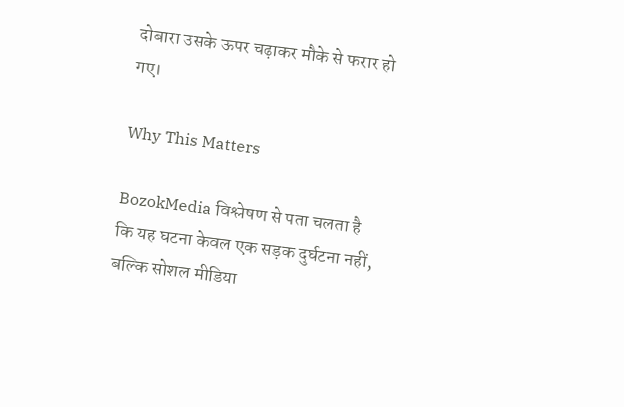दोबारा उसके ऊपर चढ़ाकर मौके से फरार हो गए।

Why This Matters

BozokMedia विश्लेषण से पता चलता है कि यह घटना केवल एक सड़क दुर्घटना नहीं, बल्कि सोशल मीडिया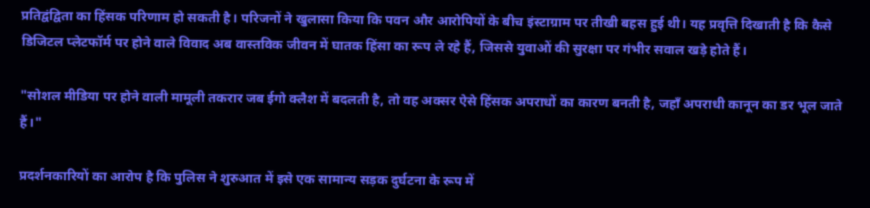प्रतिद्वंद्विता का हिंसक परिणाम हो सकती है। परिजनों ने खुलासा किया कि पवन और आरोपियों के बीच इंस्टाग्राम पर तीखी बहस हुई थी। यह प्रवृत्ति दिखाती है कि कैसे डिजिटल प्लेटफॉर्म पर होने वाले विवाद अब वास्तविक जीवन में घातक हिंसा का रूप ले रहे हैं, जिससे युवाओं की सुरक्षा पर गंभीर सवाल खड़े होते हैं।

"सोशल मीडिया पर होने वाली मामूली तकरार जब ईगो क्लैश में बदलती है, तो वह अक्सर ऐसे हिंसक अपराधों का कारण बनती है, जहाँ अपराधी कानून का डर भूल जाते हैं।"

प्रदर्शनकारियों का आरोप है कि पुलिस ने शुरुआत में इसे एक सामान्य सड़क दुर्घटना के रूप में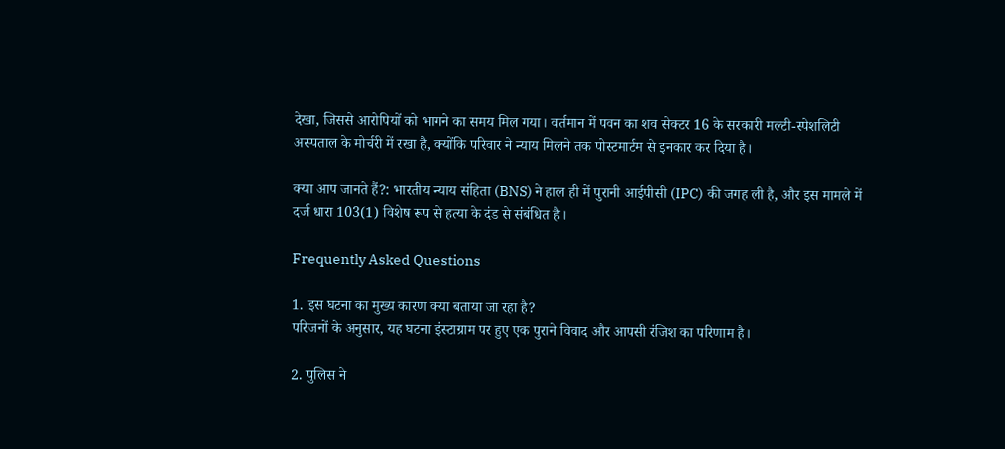देखा, जिससे आरोपियों को भागने का समय मिल गया। वर्तमान में पवन का शव सेक्टर 16 के सरकारी मल्टी-स्पेशलिटी अस्पताल के मोर्चरी में रखा है, क्योंकि परिवार ने न्याय मिलने तक पोस्टमार्टम से इनकार कर दिया है।

क्या आप जानते हैं?: भारतीय न्याय संहिता (BNS) ने हाल ही में पुरानी आईपीसी (IPC) की जगह ली है, और इस मामले में दर्ज धारा 103(1) विशेष रूप से हत्या के दंड से संबंधित है।

Frequently Asked Questions

1. इस घटना का मुख्य कारण क्या बताया जा रहा है?
परिजनों के अनुसार, यह घटना इंस्टाग्राम पर हुए एक पुराने विवाद और आपसी रंजिश का परिणाम है।

2. पुलिस ने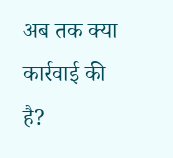अब तक क्या कार्रवाई की है?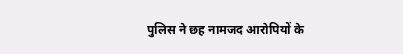पुलिस ने छह नामजद आरोपियों के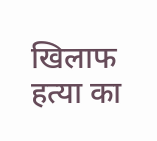खिलाफ हत्या का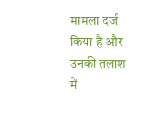मामला दर्ज किया है और उनकी तलाश में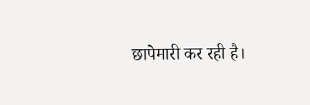छापेमारी कर रही है।